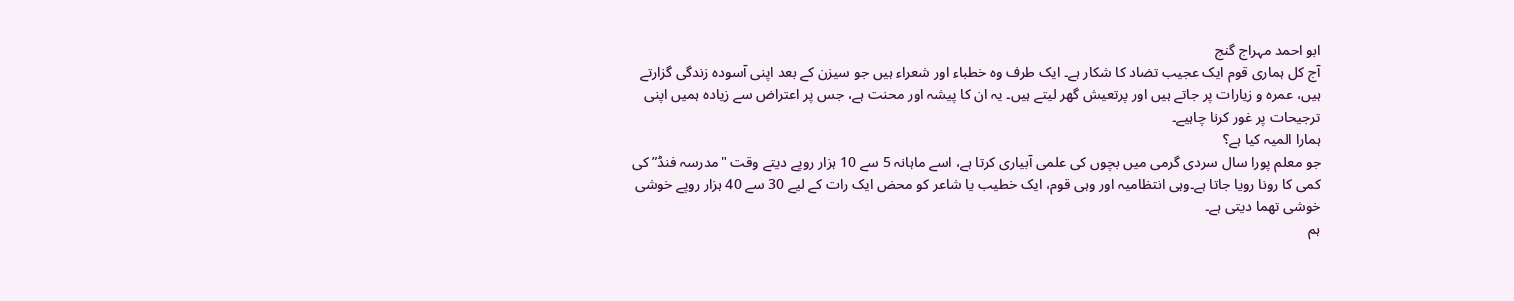ابو احمد مہراج گنج
آج کل ہماری قوم ایک عجیب تضاد کا شکار ہے۔ ایک طرف وہ خطباء اور شعراء ہیں جو سیزن کے بعد اپنی آسودہ زندگی گزارتے ہیں، عمرہ و زیارات پر جاتے ہیں اور پرتعیش گھر لیتے ہیں۔ یہ ان کا پیشہ اور محنت ہے، جس پر اعتراض سے زیادہ ہمیں اپنی ترجیحات پر غور کرنا چاہیے۔
ہمارا المیہ کیا ہے؟
جو معلم پورا سال سردی گرمی میں بچوں کی علمی آبیاری کرتا ہے، اسے ماہانہ 5 سے 10 ہزار روپے دیتے وقت "مدرسہ فنڈ” کی کمی کا رونا رویا جاتا ہے۔وہی انتظامیہ اور وہی قوم، ایک خطیب یا شاعر کو محض ایک رات کے لیے 30 سے 40 ہزار روپے خوشی خوشی تھما دیتی ہے۔
ہم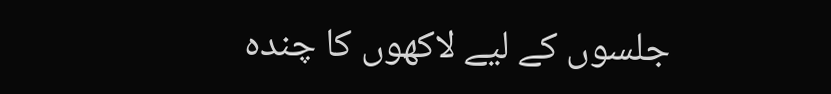جلسوں کے لیے لاکھوں کا چندہ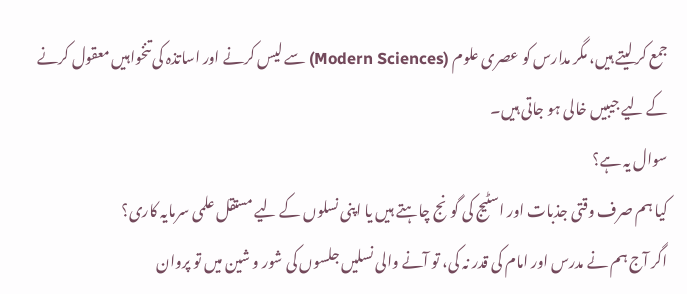جمع کر لیتے ہیں، مگر مدارس کو عصری علوم (Modern Sciences) سے لیس کرنے اور اساتذہ کی تنخواہیں معقول کرنے کے لیے جیبیں خالی ہو جاتی ہیں۔
سوال یہ ہے؟
کیا ہم صرف وقتی جذبات اور اسٹیج کی گونج چاہتے ہیں یا اپنی نسلوں کے لیے مستقل علمی سرمایہ کاری؟
اگر آج ہم نے مدرس اور امام کی قدر نہ کی، تو آنے والی نسلیں جلسوں کی شور و شین میں تو پروان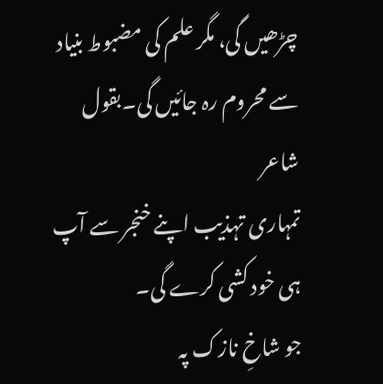چڑھیں گی، مگر علم کی مضبوط بنیاد سے محروم رہ جائیں گی۔بقول شاعر
تمہاری تہذیب اپنے خنجر سے آپ ہی خود کشی کرے گی۔
جو شاخِ نازک پہ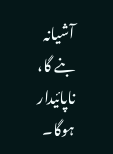آشیانہ بنے گا، ناپائیدار ہوگا۔